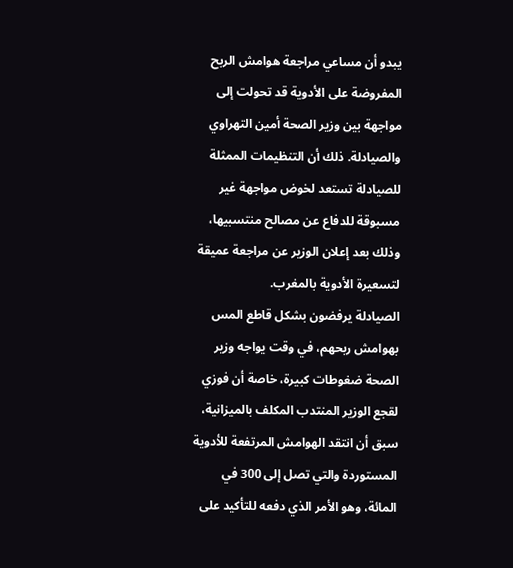يبدو أن مساعي مراجعة هوامش الربح المفروضة على الأدوية قد تحولت إلى مواجهة بين وزير الصحة أمين التهراوي والصيادلة. ذلك أن التنظيمات الممثلة للصيادلة تستعد لخوض مواجهة غير مسبوقة للدفاع عن مصالح منتسبيها، وذلك بعد إعلان الوزير عن مراجعة عميقة لتسعيرة الأدوية بالمغرب.
الصيادلة يرفضون بشكل قاطع المس بهوامش ربحهم، في وقت يواجه وزير الصحة ضغوطات كبيرة، خاصة أن فوزي لقجع الوزير المنتدب المكلف بالميزانية، سبق أن انتقد الهوامش المرتفعة للأدوية المستوردة والتي تصل إلى 300 في المائة، وهو الأمر الذي دفعه للتأكيد على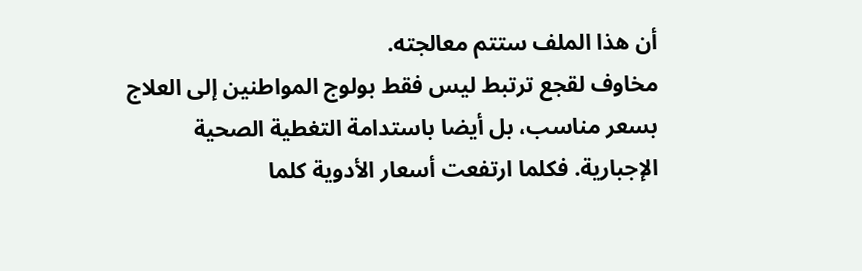أن هذا الملف ستتم معالجته.
مخاوف لقجع ترتبط ليس فقط بولوج المواطنين إلى العلاج بسعر مناسب، بل أيضا باستدامة التغطية الصحية الإجبارية. فكلما ارتفعت أسعار الأدوية كلما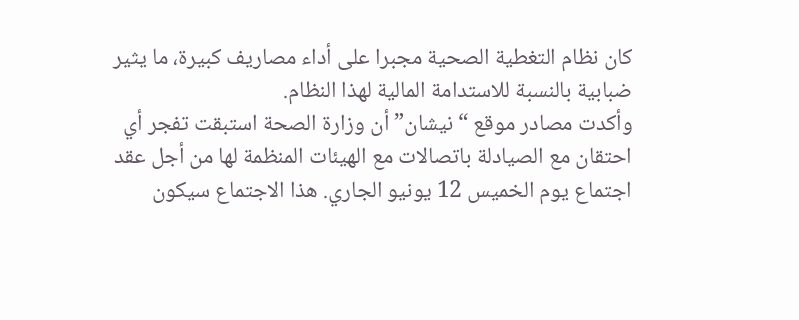كان نظام التغطية الصحية مجبرا على أداء مصاريف كبيرة، ما يثير ضبابية بالنسبة للاستدامة المالية لهذا النظام.
وأكدت مصادر موقع “نيشان” أن وزارة الصحة استبقت تفجر أي احتقان مع الصيادلة باتصالات مع الهيئات المنظمة لها من أجل عقد اجتماع يوم الخميس 12 يونيو الجاري. هذا الاجتماع سيكون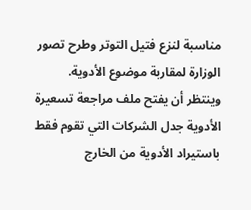مناسبة لنزع فتيل التوتر وطرح تصور الوزارة لمقاربة موضوع الأدوية.
وينتظر أن يفتح ملف مراجعة تسعيرة الأدوية جدل الشركات التي تقوم فقط باستيراد الأدوية من الخارج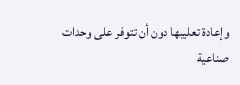وإعادة تعليبها دون أن تتوفر على وحدات صناعية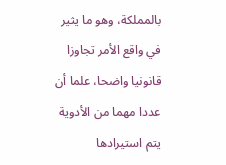بالمملكة، وهو ما يثير في واقع الأمر تجاوزا قانونيا واضحا، علما أن عددا مهما من الأدوية يتم استيرادها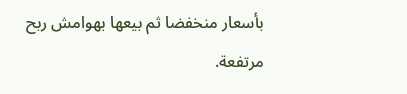بأسعار منخفضا ثم بيعها بهوامش ربح مرتفعة.